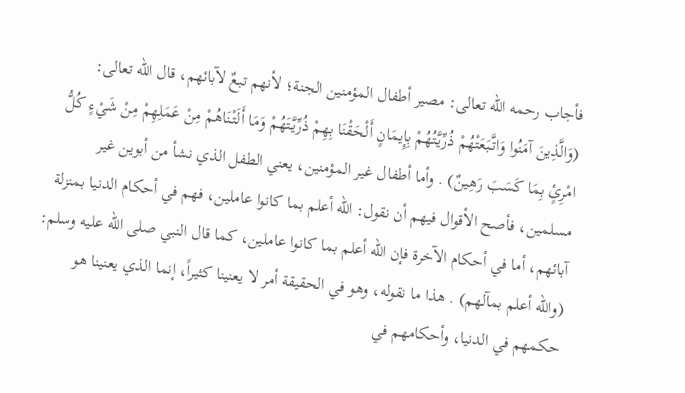فأجاب رحمه الله تعالى: مصير أطفال المؤمنين الجنة؛ لأنهم تبعٌ لآبائهم، قال الله تعالى: (وَالَّذِينَ آمَنُوا وَاتَّبَعَتْهُمْ ذُرِّيَّتُهُمْ بِإِيمَانٍ أَلْحَقْنَا بِهِمْ ذُرِّيَّتَهُمْ وَمَا أَلَتْنَاهُمْ مِنْ عَمَلِهِمْ مِنْ شَيْءٍ كُلُّ امْرِئٍ بِمَا كَسَبَ رَهِينٌ) . وأما أطفال غير المؤمنين، يعني الطفل الذي نشأ من أبوين غير مسلمين، فأصح الأقوال فيهم أن نقول: الله أعلم بما كانوا عاملين، فهم في أحكام الدنيا بمنزلة آبائهم، أما في أحكام الآخرة فإن الله أعلم بما كانوا عاملين، كما قال النبي صلى الله عليه وسلم: (والله أعلم بمآلهم) . هذا ما نقوله، وهو في الحقيقة أمر لا يعنينا كثيراً، إنما الذي يعنينا هو حكمهم في الدنيا، وأحكامهم في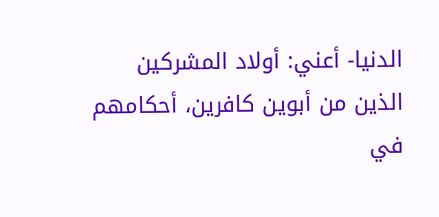الدنيا- أعني: أولاد المشركين الذين من أبوين كافرين، أحكامهم في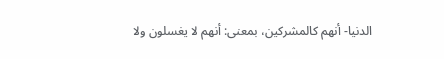الدنيا- أنهم كالمشركين، بمعنى: أنهم لا يغسلون ولا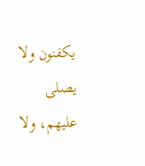يكفنون ولا يصلى عليهم، ولا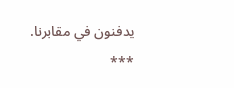يدفنون في مقابرنا.
***